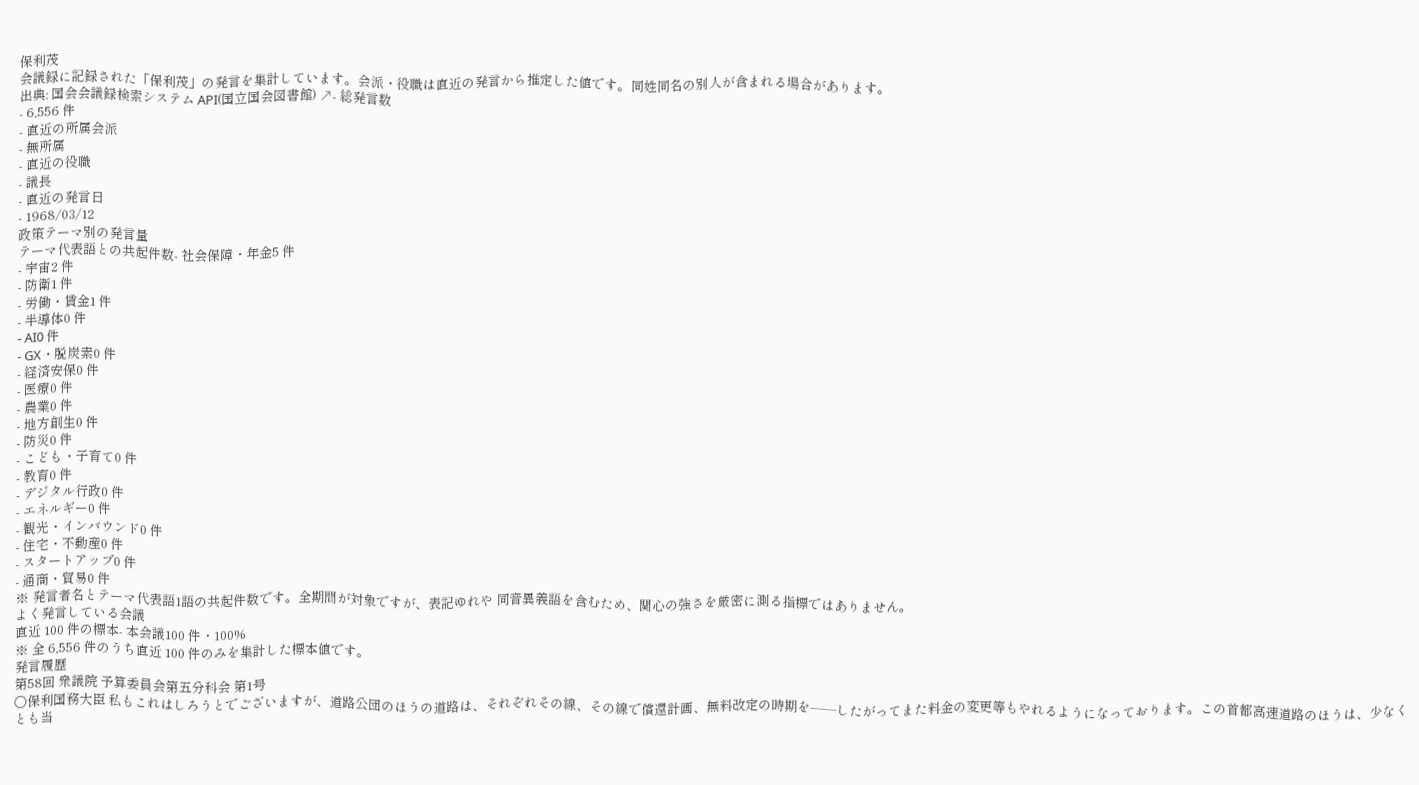保利茂
会議録に記録された「保利茂」の発言を集計しています。会派・役職は直近の発言から推定した値です。同姓同名の別人が含まれる場合があります。
出典: 国会会議録検索システム API(国立国会図書館) ↗- 総発言数
- 6,556 件
- 直近の所属会派
- 無所属
- 直近の役職
- 議長
- 直近の発言日
- 1968/03/12
政策テーマ別の発言量
テーマ代表語との共起件数- 社会保障・年金5 件
- 宇宙2 件
- 防衛1 件
- 労働・賃金1 件
- 半導体0 件
- AI0 件
- GX・脱炭素0 件
- 経済安保0 件
- 医療0 件
- 農業0 件
- 地方創生0 件
- 防災0 件
- こども・子育て0 件
- 教育0 件
- デジタル行政0 件
- エネルギー0 件
- 観光・インバウンド0 件
- 住宅・不動産0 件
- スタートアップ0 件
- 通商・貿易0 件
※ 発言者名とテーマ代表語1語の共起件数です。全期間が対象ですが、表記ゆれや 同音異義語を含むため、関心の強さを厳密に測る指標ではありません。
よく発言している会議
直近 100 件の標本- 本会議100 件・100%
※ 全 6,556 件のうち直近 100 件のみを集計した標本値です。
発言履歴
第58回 衆議院 予算委員会第五分科会 第1号
○保利国務大臣 私もこれはしろうとでございますが、道路公団のほうの道路は、それぞれその線、その線で償還計画、無料改定の時期を——したがってまた料金の変更等もやれるようになっております。この首都高速道路のほうは、少なくとも当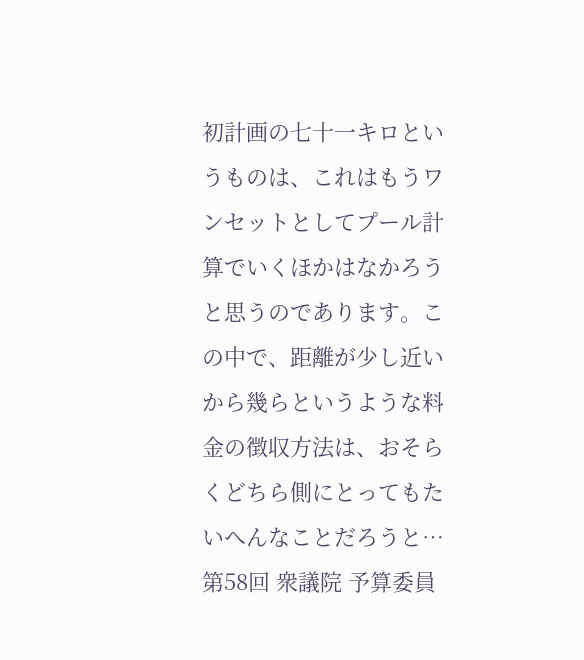初計画の七十一キロというものは、これはもうワンセットとしてプール計算でいくほかはなかろうと思うのであります。この中で、距離が少し近いから幾らというような料金の徴収方法は、おそらくどちら側にとってもたいへんなことだろうと…
第58回 衆議院 予算委員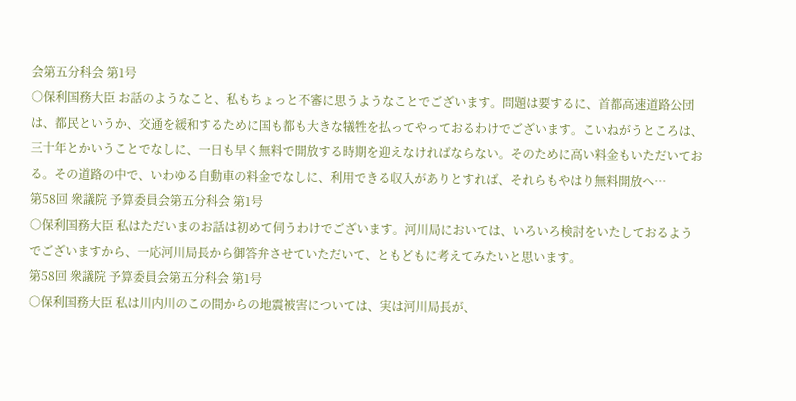会第五分科会 第1号
○保利国務大臣 お話のようなこと、私もちょっと不審に思うようなことでございます。問題は要するに、首都高速道路公団は、都民というか、交通を緩和するために国も都も大きな犠牲を払ってやっておるわけでございます。こいねがうところは、三十年とかいうことでなしに、一日も早く無料で開放する時期を迎えなければならない。そのために高い料金もいただいておる。その道路の中で、いわゆる自動車の料金でなしに、利用できる収入がありとすれば、それらもやはり無料開放へ…
第58回 衆議院 予算委員会第五分科会 第1号
○保利国務大臣 私はただいまのお話は初めて伺うわけでございます。河川局においては、いろいろ検討をいたしておるようでございますから、一応河川局長から御答弁させていただいて、ともどもに考えてみたいと思います。
第58回 衆議院 予算委員会第五分科会 第1号
○保利国務大臣 私は川内川のこの間からの地震被害については、実は河川局長が、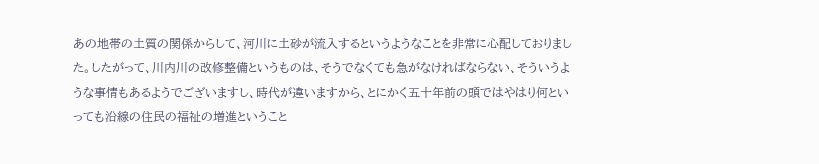あの地帯の土質の関係からして、河川に土砂が流入するというようなことを非常に心配しておりました。したがって、川内川の改修整備というものは、そうでなくても急がなければならない、そういうような事情もあるようでございますし、時代が違いますから、とにかく五十年前の頭ではやはり何といっても沿線の住民の福祉の増進ということ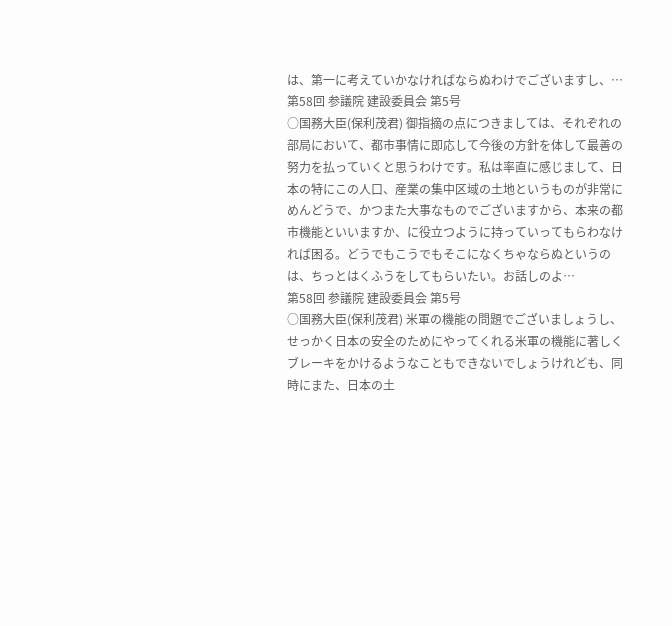は、第一に考えていかなければならぬわけでございますし、…
第58回 参議院 建設委員会 第5号
○国務大臣(保利茂君) 御指摘の点につきましては、それぞれの部局において、都市事情に即応して今後の方針を体して最善の努力を払っていくと思うわけです。私は率直に感じまして、日本の特にこの人口、産業の集中区域の土地というものが非常にめんどうで、かつまた大事なものでございますから、本来の都市機能といいますか、に役立つように持っていってもらわなければ困る。どうでもこうでもそこになくちゃならぬというのは、ちっとはくふうをしてもらいたい。お話しのよ…
第58回 参議院 建設委員会 第5号
○国務大臣(保利茂君) 米軍の機能の問題でございましょうし、せっかく日本の安全のためにやってくれる米軍の機能に著しくブレーキをかけるようなこともできないでしょうけれども、同時にまた、日本の土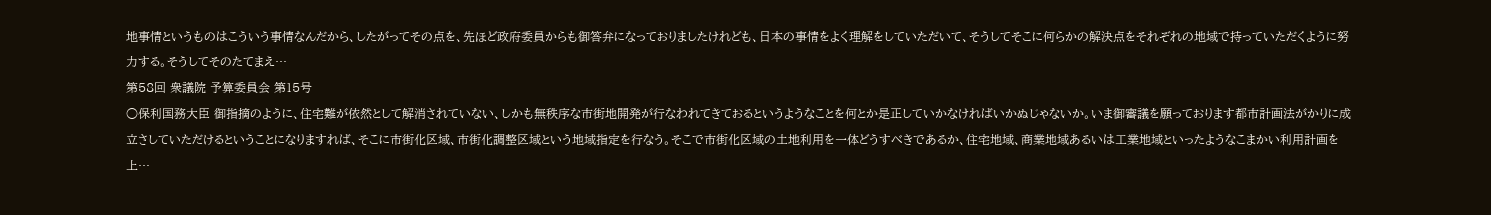地事情というものはこういう事情なんだから、したがってその点を、先ほど政府委員からも御答弁になっておりましたけれども、日本の事情をよく理解をしていただいて、そうしてそこに何らかの解決点をそれぞれの地域で持っていただくように努力する。そうしてそのたてまえ…
第58回 衆議院 予算委員会 第15号
○保利国務大臣 御指摘のように、住宅難が依然として解消されていない、しかも無秩序な市街地開発が行なわれてきておるというようなことを何とか是正していかなければいかぬじゃないか。いま御審議を願っております都市計画法がかりに成立さしていただけるということになりますれば、そこに市街化区域、市街化調整区域という地域指定を行なう。そこで市街化区域の土地利用を一体どうすべきであるか、住宅地域、商業地域あるいは工業地域といったようなこまかい利用計画を上…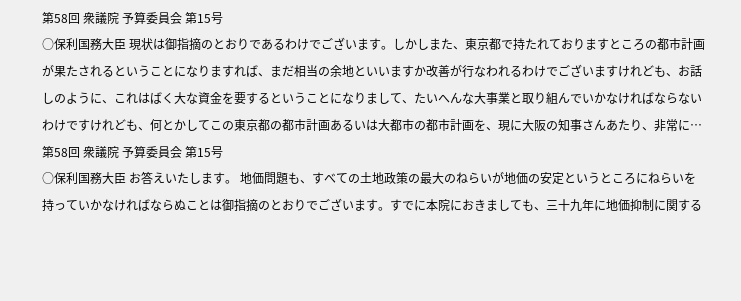第58回 衆議院 予算委員会 第15号
○保利国務大臣 現状は御指摘のとおりであるわけでございます。しかしまた、東京都で持たれておりますところの都市計画が果たされるということになりますれば、まだ相当の余地といいますか改善が行なわれるわけでございますけれども、お話しのように、これはばく大な資金を要するということになりまして、たいへんな大事業と取り組んでいかなければならないわけですけれども、何とかしてこの東京都の都市計画あるいは大都市の都市計画を、現に大阪の知事さんあたり、非常に…
第58回 衆議院 予算委員会 第15号
○保利国務大臣 お答えいたします。 地価問題も、すべての土地政策の最大のねらいが地価の安定というところにねらいを持っていかなければならぬことは御指摘のとおりでございます。すでに本院におきましても、三十九年に地価抑制に関する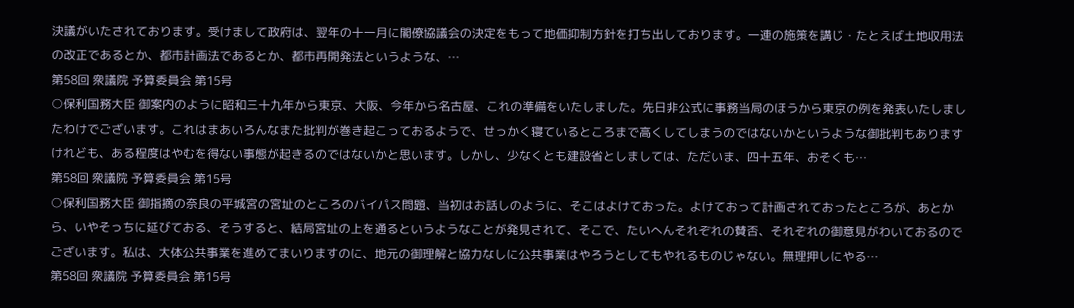決議がいたされております。受けまして政府は、翌年の十一月に閣僚協議会の決定をもって地価抑制方針を打ち出しております。一連の施策を講じ・たとえば土地収用法の改正であるとか、都市計画法であるとか、都市再開発法というような、…
第58回 衆議院 予算委員会 第15号
○保利国務大臣 御案内のように昭和三十九年から東京、大阪、今年から名古屋、これの準備をいたしました。先日非公式に事務当局のほうから東京の例を発表いたしましたわけでございます。これはまあいろんなまた批判が巻き起こっておるようで、せっかく寝ているところまで高くしてしまうのではないかというような御批判もありますけれども、ある程度はやむを得ない事態が起きるのではないかと思います。しかし、少なくとも建設省としましては、ただいま、四十五年、おそくも…
第58回 衆議院 予算委員会 第15号
○保利国務大臣 御指摘の奈良の平城宮の宮址のところのバイパス問題、当初はお話しのように、そこはよけておった。よけておって計画されておったところが、あとから、いやそっちに延びておる、そうすると、結局宮址の上を通るというようなことが発見されて、そこで、たいへんそれぞれの賛否、それぞれの御意見がわいておるのでございます。私は、大体公共事業を進めてまいりますのに、地元の御理解と協力なしに公共事業はやろうとしてもやれるものじゃない。無理押しにやる…
第58回 衆議院 予算委員会 第15号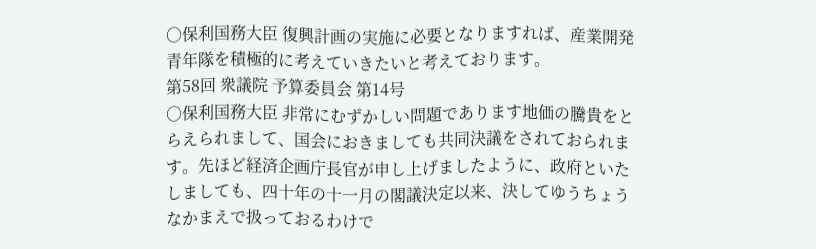○保利国務大臣 復興計画の実施に必要となりますれば、産業開発青年隊を積極的に考えていきたいと考えております。
第58回 衆議院 予算委員会 第14号
○保利国務大臣 非常にむずかしい問題であります地価の騰貴をとらえられまして、国会におきましても共同決議をされておられます。先ほど経済企画庁長官が申し上げましたように、政府といたしましても、四十年の十一月の閣議決定以来、決してゆうちょうなかまえで扱っておるわけで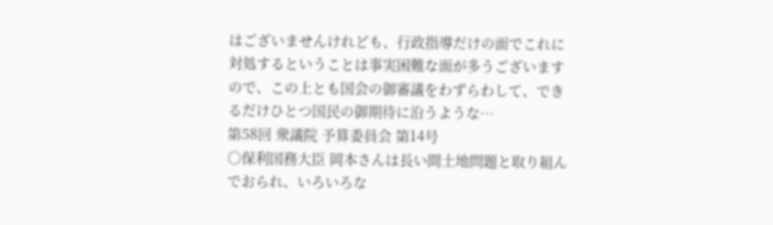はございませんけれども、行政指導だけの面でこれに対処するということは事実困難な面が多うございますので、この上とも国会の御審議をわずらわして、できるだけひとつ国民の御期待に沿うような…
第58回 衆議院 予算委員会 第14号
○保利国務大臣 岡本さんは長い間土地問題と取り組んでおられ、いろいろな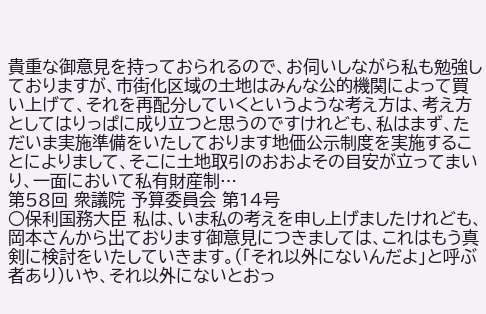貴重な御意見を持っておられるので、お伺いしながら私も勉強しておりますが、市街化区域の土地はみんな公的機関によって買い上げて、それを再配分していくというような考え方は、考え方としてはりっぱに成り立つと思うのですけれども、私はまず、ただいま実施準備をいたしております地価公示制度を実施することによりまして、そこに土地取引のおおよその目安が立ってまいり、一面において私有財産制…
第58回 衆議院 予算委員会 第14号
○保利国務大臣 私は、いま私の考えを申し上げましたけれども、岡本さんから出ております御意見につきましては、これはもう真剣に検討をいたしていきます。(「それ以外にないんだよ」と呼ぶ者あり)いや、それ以外にないとおっ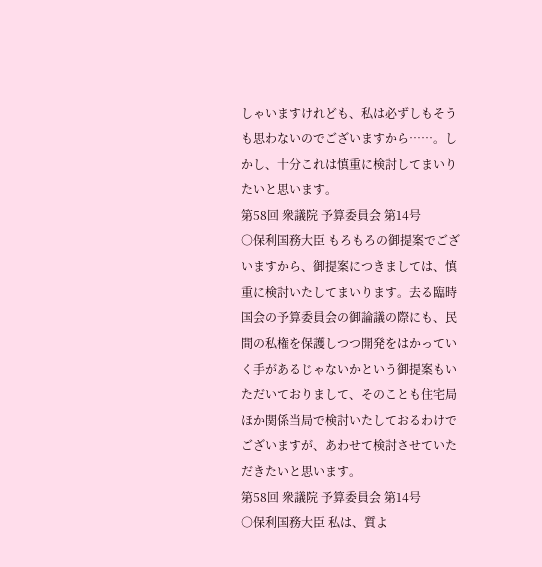しゃいますけれども、私は必ずしもそうも思わないのでございますから……。しかし、十分これは慎重に検討してまいりたいと思います。
第58回 衆議院 予算委員会 第14号
○保利国務大臣 もろもろの御提案でございますから、御提案につきましては、慎重に検討いたしてまいります。去る臨時国会の予算委員会の御論議の際にも、民間の私権を保護しつつ開発をはかっていく手があるじゃないかという御提案もいただいておりまして、そのことも住宅局ほか関係当局で検討いたしておるわけでございますが、あわせて検討させていただきたいと思います。
第58回 衆議院 予算委員会 第14号
○保利国務大臣 私は、質よ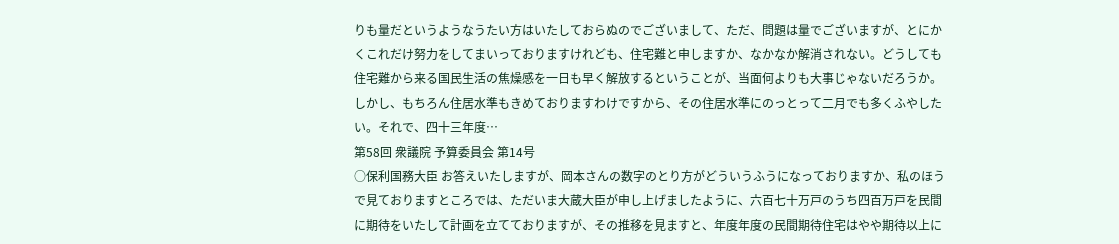りも量だというようなうたい方はいたしておらぬのでございまして、ただ、問題は量でございますが、とにかくこれだけ努力をしてまいっておりますけれども、住宅難と申しますか、なかなか解消されない。どうしても住宅難から来る国民生活の焦燥感を一日も早く解放するということが、当面何よりも大事じゃないだろうか。しかし、もちろん住居水準もきめておりますわけですから、その住居水準にのっとって二月でも多くふやしたい。それで、四十三年度…
第58回 衆議院 予算委員会 第14号
○保利国務大臣 お答えいたしますが、岡本さんの数字のとり方がどういうふうになっておりますか、私のほうで見ておりますところでは、ただいま大蔵大臣が申し上げましたように、六百七十万戸のうち四百万戸を民間に期待をいたして計画を立てておりますが、その推移を見ますと、年度年度の民間期待住宅はやや期待以上に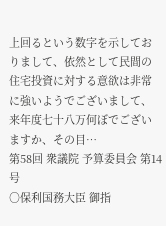上回るという数字を示しておりまして、依然として民間の住宅投資に対する意欲は非常に強いようでございまして、来年度七十八万何ぼでございますか、その目…
第58回 衆議院 予算委員会 第14号
○保利国務大臣 御指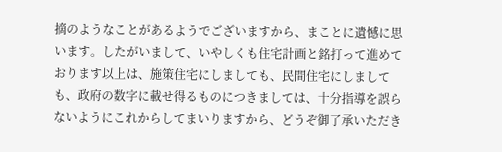摘のようなことがあるようでございますから、まことに遺憾に思います。したがいまして、いやしくも住宅計画と銘打って進めております以上は、施策住宅にしましても、民間住宅にしましても、政府の数字に載せ得るものにつきましては、十分指導を誤らないようにこれからしてまいりますから、どうぞ御了承いただき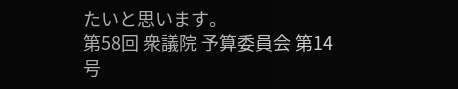たいと思います。
第58回 衆議院 予算委員会 第14号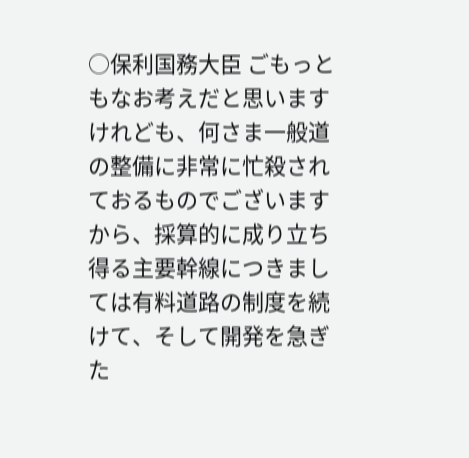○保利国務大臣 ごもっともなお考えだと思いますけれども、何さま一般道の整備に非常に忙殺されておるものでございますから、採算的に成り立ち得る主要幹線につきましては有料道路の制度を続けて、そして開発を急ぎた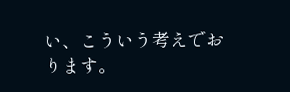い、こういう考えでおります。